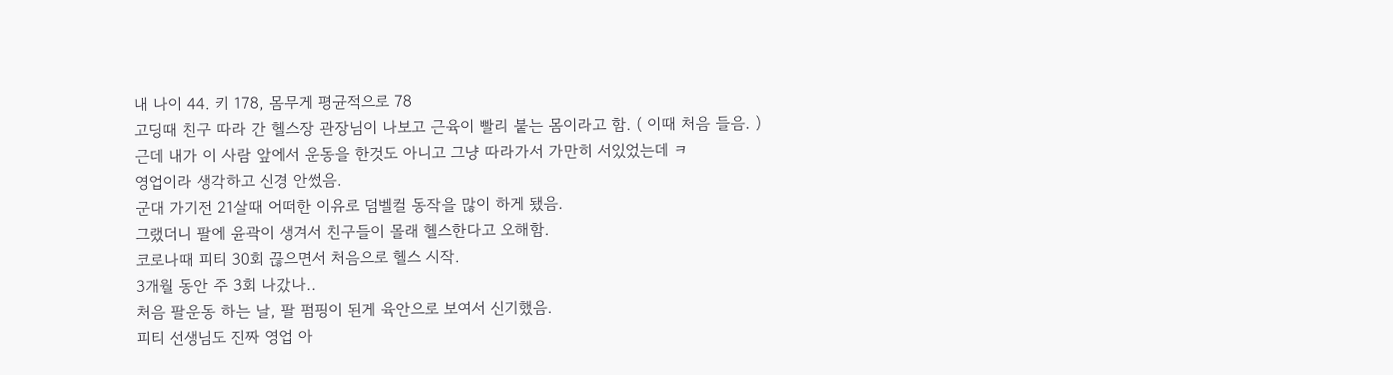내 나이 44. 키 178, 몸무게 평균적으로 78
고딩때 친구 따라 간 헬스장 관장님이 나보고 근육이 빨리 붙는 몸이라고 함. ( 이때 처음 들음. )
근데 내가 이 사람 앞에서 운동을 한것도 아니고 그냥 따라가서 가만히 서있었는데 ㅋ
영업이라 생각하고 신경 안썼음.
군대 가기전 21살때 어떠한 이유로 덤벨컬 동작을 많이 하게 됐음.
그랬더니 팔에 윤곽이 생겨서 친구들이 몰래 헬스한다고 오해함.
코로나때 피티 30회 끊으면서 처음으로 헬스 시작.
3개월 동안 주 3회 나갔나..
처음 팔운동 하는 날, 팔 펌핑이 된게 육안으로 보여서 신기했음.
피티 선생님도 진짜 영업 아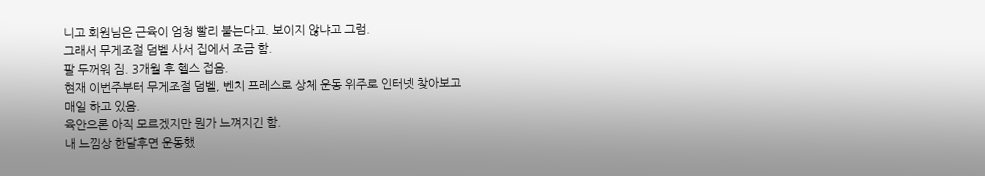니고 회원님은 근육이 엄청 빨리 붙는다고. 보이지 않냐고 그럼.
그래서 무게조절 덤벨 사서 집에서 조금 함.
팔 두꺼워 짐. 3개월 후 헬스 접음.
현재 이번주부터 무게조절 덤벨, 벤치 프레스로 상체 운동 위주로 인터넷 찾아보고 매일 하고 있음.
육안으론 아직 모르겠지만 뭔가 느껴지긴 함.
내 느낌상 한달후면 운동했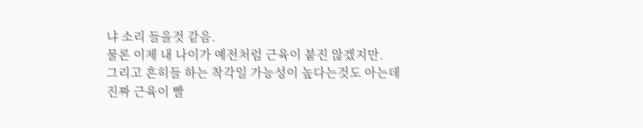냐 소리 들을것 같음.
물론 이제 내 나이가 예전처럼 근육이 붙진 않겠지만.
그리고 흔히들 하는 착각일 가능성이 높다는것도 아는데
진짜 근육이 빨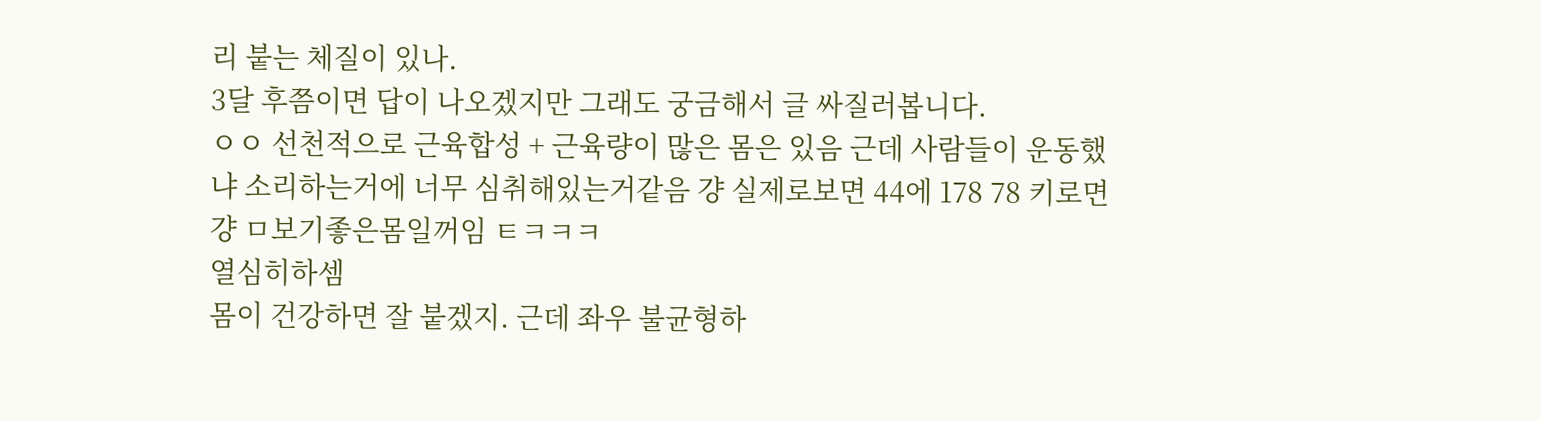리 붙는 체질이 있나.
3달 후쯤이면 답이 나오겠지만 그래도 궁금해서 글 싸질러봅니다.
ㅇㅇ 선천적으로 근육합성 + 근육량이 많은 몸은 있음 근데 사람들이 운동했냐 소리하는거에 너무 심취해있는거같음 걍 실제로보면 44에 178 78 키로면 걍 ㅁ보기좋은몸일꺼임 ㅌㅋㅋㅋ
열심히하셈
몸이 건강하면 잘 붙겠지. 근데 좌우 불균형하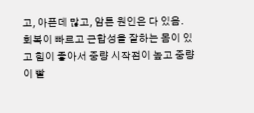고, 아픈데 많고, 암튼 원인은 다 있음.
회복이 빠르고 근합성을 잘하는 몸이 있고 힘이 좋아서 중량 시작점이 높고 중량이 빨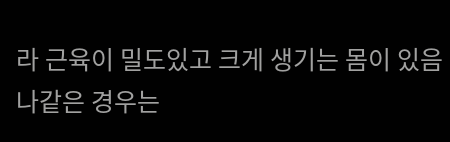라 근육이 밀도있고 크게 생기는 몸이 있음 나같은 경우는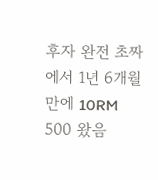후자 완전 초짜에서 1년 6개월만에 10RM 500 왔음